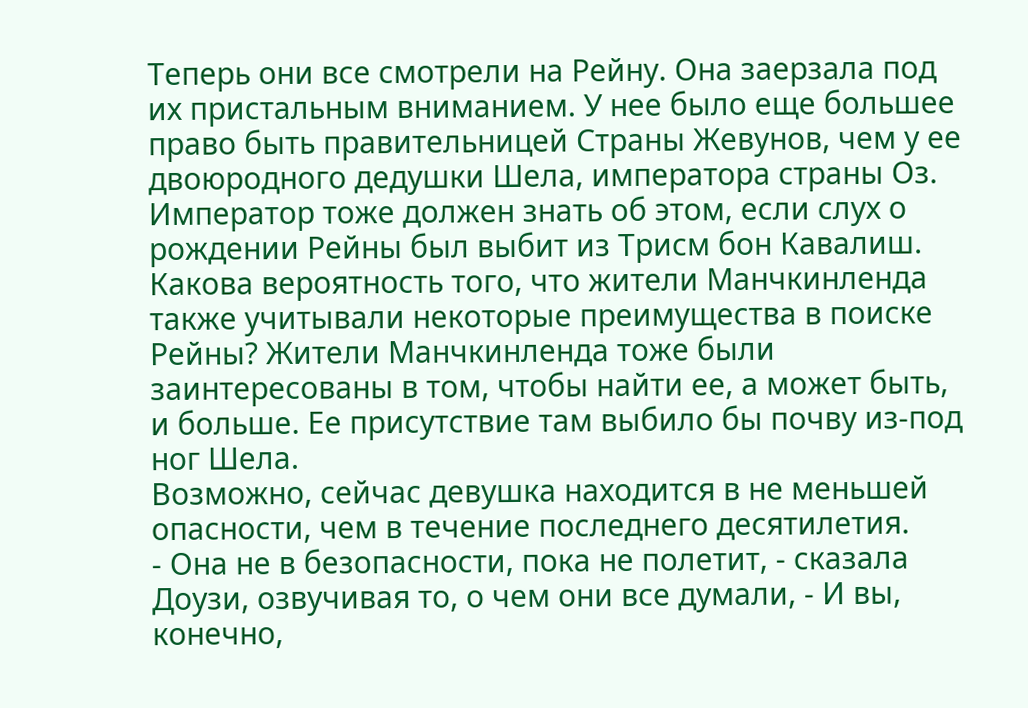Теперь они все смотрели на Рейну. Она заерзала под их пристальным вниманием. У нее было еще большее право быть правительницей Страны Жевунов, чем у ее двоюродного дедушки Шела, императора страны Оз. Император тоже должен знать об этом, если слух о рождении Рейны был выбит из Трисм бон Кавалиш. Какова вероятность того, что жители Манчкинленда также учитывали некоторые преимущества в поиске Рейны? Жители Манчкинленда тоже были заинтересованы в том, чтобы найти ее, а может быть, и больше. Ее присутствие там выбило бы почву из-под ног Шела.
Возможно, сейчас девушка находится в не меньшей опасности, чем в течение последнего десятилетия.
- Она не в безопасности, пока не полетит, - сказала Доузи, озвучивая то, о чем они все думали, - И вы, конечно,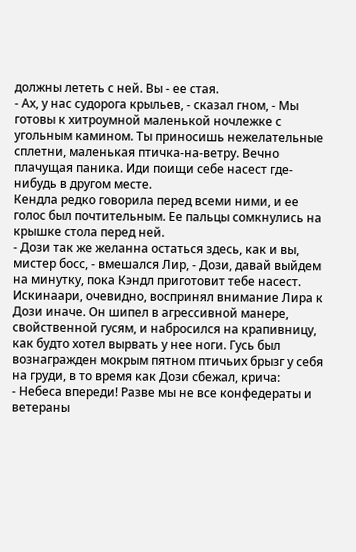должны лететь с ней. Вы - ее стая.
- Ах, у нас судорога крыльев, - сказал гном, - Мы готовы к хитроумной маленькой ночлежке с угольным камином. Ты приносишь нежелательные сплетни, маленькая птичка-на-ветру. Вечно плачущая паника. Иди поищи себе насест где-нибудь в другом месте.
Кендла редко говорила перед всеми ними, и ее голос был почтительным. Ее пальцы сомкнулись на крышке стола перед ней.
- Дози так же желанна остаться здесь, как и вы, мистер босс, - вмешался Лир, - Дози, давай выйдем на минутку, пока Кэндл приготовит тебе насест.
Искинаари, очевидно, воспринял внимание Лира к Дози иначе. Он шипел в агрессивной манере, свойственной гусям, и набросился на крапивницу, как будто хотел вырвать у нее ноги. Гусь был вознагражден мокрым пятном птичьих брызг у себя на груди, в то время как Дози сбежал, крича:
- Небеса впереди! Разве мы не все конфедераты и ветераны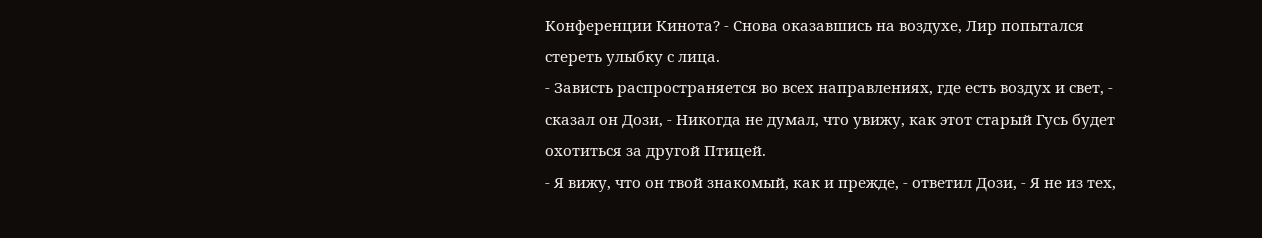Конференции Кинота? - Снова оказавшись на воздухе, Лир попытался стереть улыбку с лица.
- Зависть распространяется во всех направлениях, где есть воздух и свет, - сказал он Дози, - Никогда не думал, что увижу, как этот старый Гусь будет охотиться за другой Птицей.
- Я вижу, что он твой знакомый, как и прежде, - ответил Дози, - Я не из тех,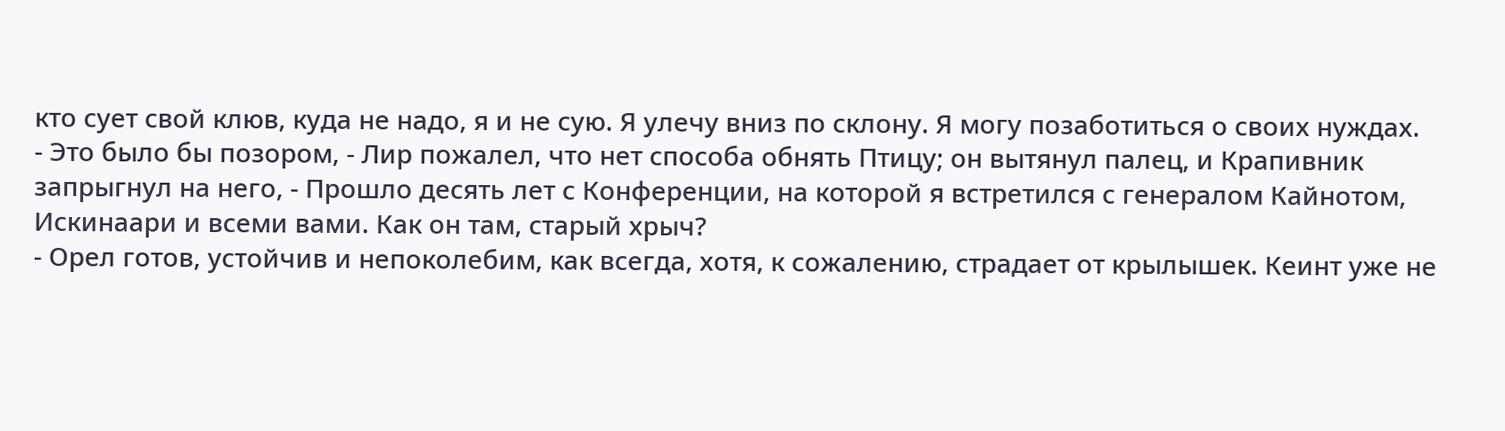кто сует свой клюв, куда не надо, я и не сую. Я улечу вниз по склону. Я могу позаботиться о своих нуждах.
- Это было бы позором, - Лир пожалел, что нет способа обнять Птицу; он вытянул палец, и Крапивник запрыгнул на него, - Прошло десять лет с Конференции, на которой я встретился с генералом Кайнотом, Искинаари и всеми вами. Как он там, старый хрыч?
- Орел готов, устойчив и непоколебим, как всегда, хотя, к сожалению, страдает от крылышек. Кеинт уже не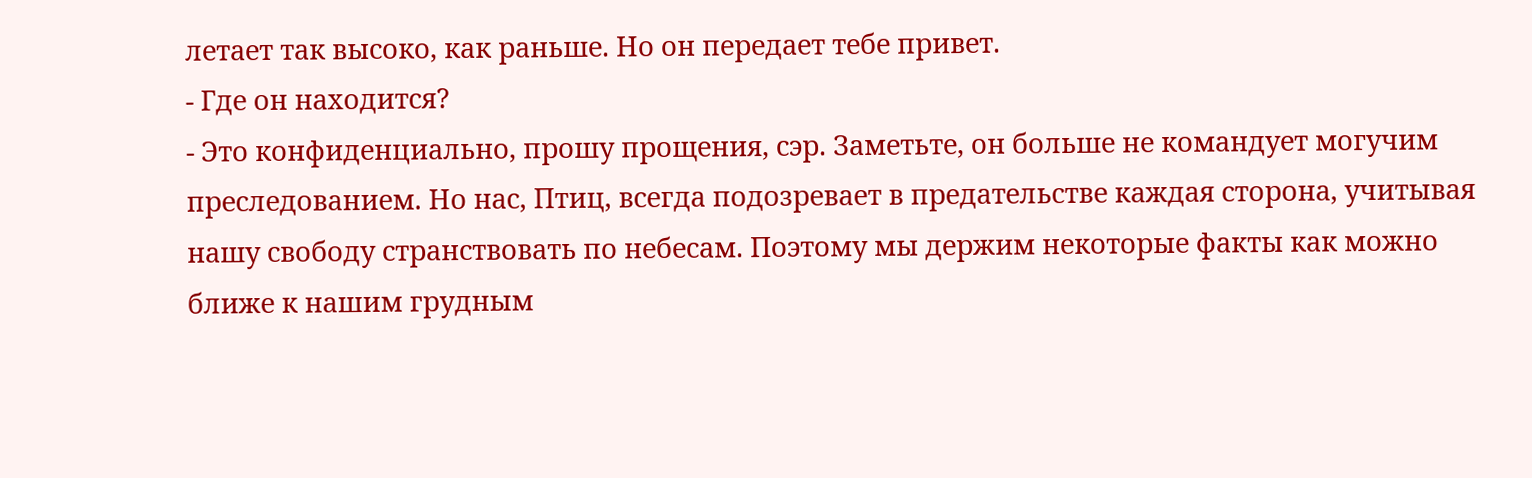летает так высоко, как раньше. Но он передает тебе привет.
- Где он находится?
- Это конфиденциально, прошу прощения, сэр. Заметьте, он больше не командует могучим преследованием. Но нас, Птиц, всегда подозревает в предательстве каждая сторона, учитывая нашу свободу странствовать по небесам. Поэтому мы держим некоторые факты как можно ближе к нашим грудным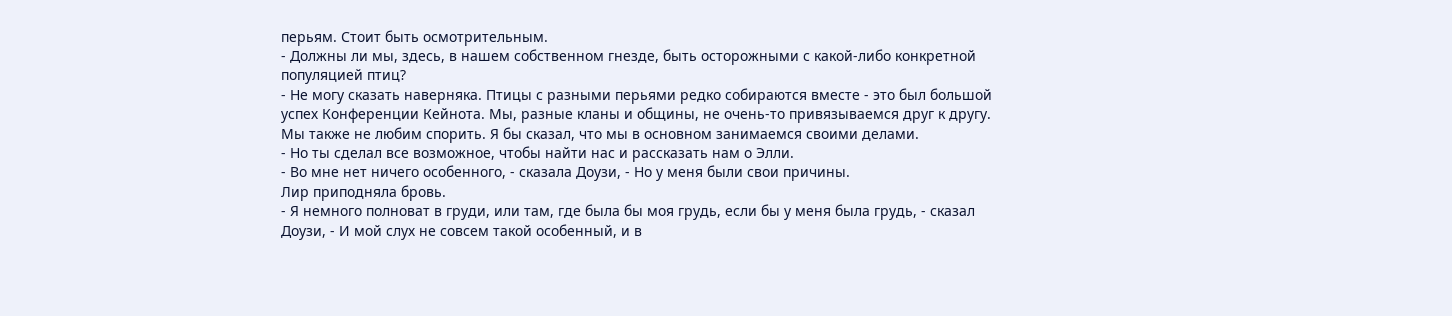перьям. Стоит быть осмотрительным.
- Должны ли мы, здесь, в нашем собственном гнезде, быть осторожными с какой-либо конкретной популяцией птиц?
- Не могу сказать наверняка. Птицы с разными перьями редко собираются вместе - это был большой успех Конференции Кейнота. Мы, разные кланы и общины, не очень-то привязываемся друг к другу. Мы также не любим спорить. Я бы сказал, что мы в основном занимаемся своими делами.
- Но ты сделал все возможное, чтобы найти нас и рассказать нам о Элли.
- Во мне нет ничего особенного, - сказала Доузи, - Но у меня были свои причины.
Лир приподняла бровь.
- Я немного полноват в груди, или там, где была бы моя грудь, если бы у меня была грудь, - сказал Доузи, - И мой слух не совсем такой особенный, и в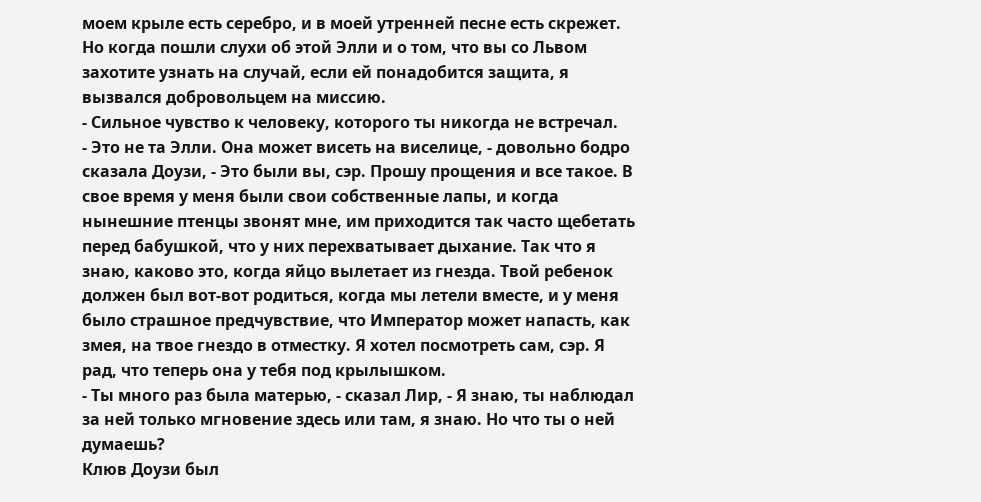моем крыле есть серебро, и в моей утренней песне есть скрежет. Но когда пошли слухи об этой Элли и о том, что вы со Львом захотите узнать на случай, если ей понадобится защита, я вызвался добровольцем на миссию.
- Сильное чувство к человеку, которого ты никогда не встречал.
- Это не та Элли. Она может висеть на виселице, - довольно бодро сказала Доузи, - Это были вы, сэр. Прошу прощения и все такое. В свое время у меня были свои собственные лапы, и когда нынешние птенцы звонят мне, им приходится так часто щебетать перед бабушкой, что у них перехватывает дыхание. Так что я знаю, каково это, когда яйцо вылетает из гнезда. Твой ребенок должен был вот-вот родиться, когда мы летели вместе, и у меня было страшное предчувствие, что Император может напасть, как змея, на твое гнездо в отместку. Я хотел посмотреть сам, сэр. Я рад, что теперь она у тебя под крылышком.
- Ты много раз была матерью, - сказал Лир, - Я знаю, ты наблюдал за ней только мгновение здесь или там, я знаю. Но что ты о ней думаешь?
Клюв Доузи был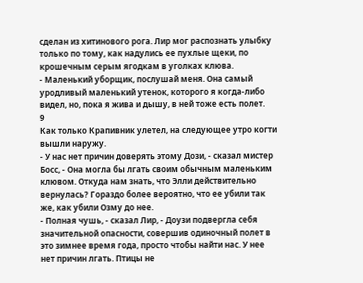сделан из хитинового рога. Лир мог распознать улыбку только по тому, как надулись ее пухлые щеки, по крошечным серым ягодкам в уголках клюва.
- Маленький уборщик, послушай меня. Она самый уродливый маленький утенок, которого я когда-либо видел, но, пока я жива и дышу, в ней тоже есть полет.
9
Как только Крапивник улетел, на следующее утро когти вышли наружу.
- У нас нет причин доверять этому Дози, - сказал мистер Босс, - Она могла бы лгать своим обычным маленьким клювом. Откуда нам знать, что Элли действительно вернулась? Гораздо более вероятно, что ее убили так же, как убили Озму до нее.
- Полная чушь, - сказал Лир, - Доузи подвергла себя значительной опасности, совершив одиночный полет в это зимнее время года, просто чтобы найти нас. У нее нет причин лгать. Птицы не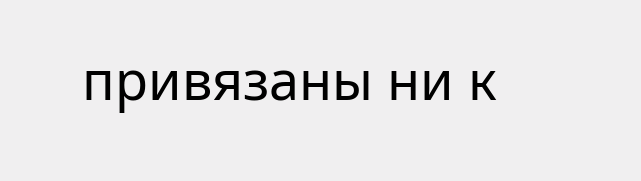привязаны ни к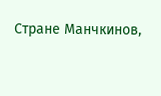Стране Манчкинов,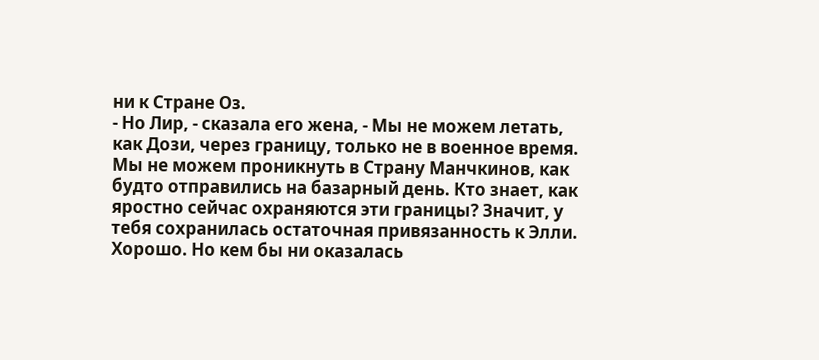ни к Стране Оз.
- Но Лир, - сказала его жена, - Мы не можем летать, как Дози, через границу, только не в военное время. Мы не можем проникнуть в Страну Манчкинов, как будто отправились на базарный день. Кто знает, как яростно сейчас охраняются эти границы? Значит, у тебя сохранилась остаточная привязанность к Элли. Хорошо. Но кем бы ни оказалась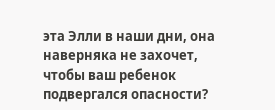эта Элли в наши дни, она наверняка не захочет, чтобы ваш ребенок подвергался опасности?